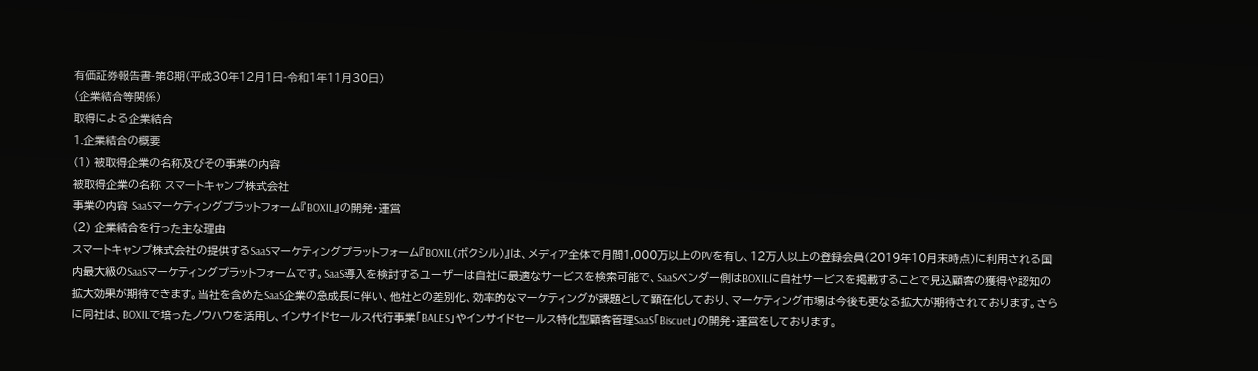有価証券報告書-第8期(平成30年12月1日-令和1年11月30日)
(企業結合等関係)
取得による企業結合
1.企業結合の概要
(1) 被取得企業の名称及びその事業の内容
被取得企業の名称 スマートキャンプ株式会社
事業の内容 SaaSマーケティングプラットフォーム『BOXIL』の開発・運営
(2) 企業結合を行った主な理由
スマートキャンプ株式会社の提供するSaaSマーケティングプラットフォーム『BOXIL(ボクシル)』は、メディア全体で月間1,000万以上のPVを有し、12万人以上の登録会員(2019年10月末時点)に利用される国内最大級のSaaSマーケティングプラットフォームです。SaaS導入を検討するユーザーは自社に最適なサービスを検索可能で、SaaSベンダー側はBOXILに自社サービスを掲載することで見込顧客の獲得や認知の拡大効果が期待できます。当社を含めたSaaS企業の急成長に伴い、他社との差別化、効率的なマーケティングが課題として顕在化しており、マーケティング市場は今後も更なる拡大が期待されております。さらに同社は、BOXILで培ったノウハウを活用し、インサイドセールス代行事業「BALES」やインサイドセールス特化型顧客管理SaaS「Biscuet」の開発・運営をしております。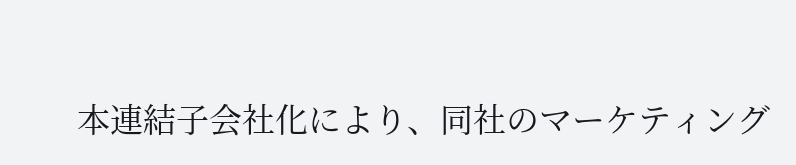本連結子会社化により、同社のマーケティング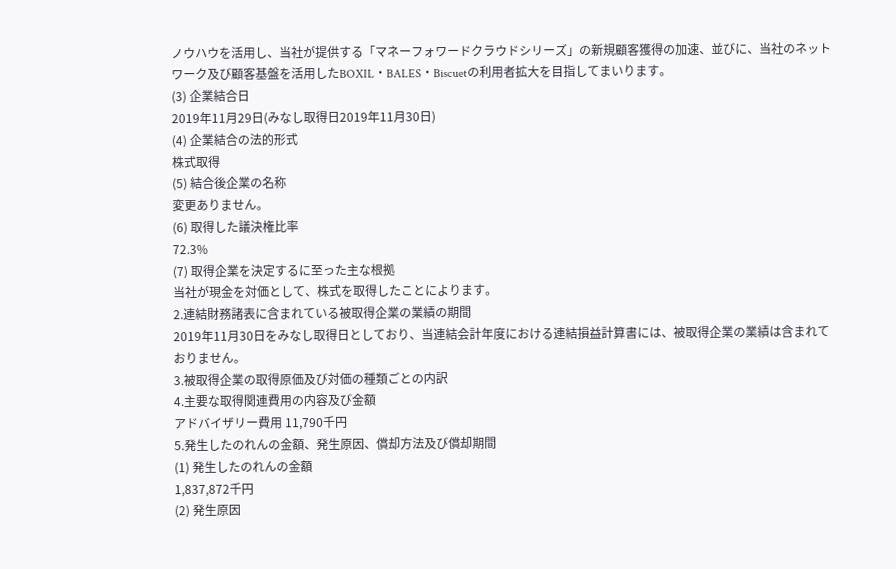ノウハウを活用し、当社が提供する「マネーフォワードクラウドシリーズ」の新規顧客獲得の加速、並びに、当社のネットワーク及び顧客基盤を活用したBOXIL・BALES・Biscuetの利用者拡大を目指してまいります。
(3) 企業結合日
2019年11月29日(みなし取得日2019年11月30日)
(4) 企業結合の法的形式
株式取得
(5) 結合後企業の名称
変更ありません。
(6) 取得した議決権比率
72.3%
(7) 取得企業を決定するに至った主な根拠
当社が現金を対価として、株式を取得したことによります。
2.連結財務諸表に含まれている被取得企業の業績の期間
2019年11月30日をみなし取得日としており、当連結会計年度における連結損益計算書には、被取得企業の業績は含まれておりません。
3.被取得企業の取得原価及び対価の種類ごとの内訳
4.主要な取得関連費用の内容及び金額
アドバイザリー費用 11,790千円
5.発生したのれんの金額、発生原因、償却方法及び償却期間
(1) 発生したのれんの金額
1,837,872千円
(2) 発生原因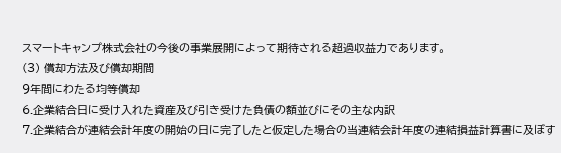スマートキャンプ株式会社の今後の事業展開によって期待される超過収益力であります。
(3) 償却方法及び償却期間
9年間にわたる均等償却
6.企業結合日に受け入れた資産及び引き受けた負債の額並びにその主な内訳
7.企業結合が連結会計年度の開始の日に完了したと仮定した場合の当連結会計年度の連結損益計算書に及ぼす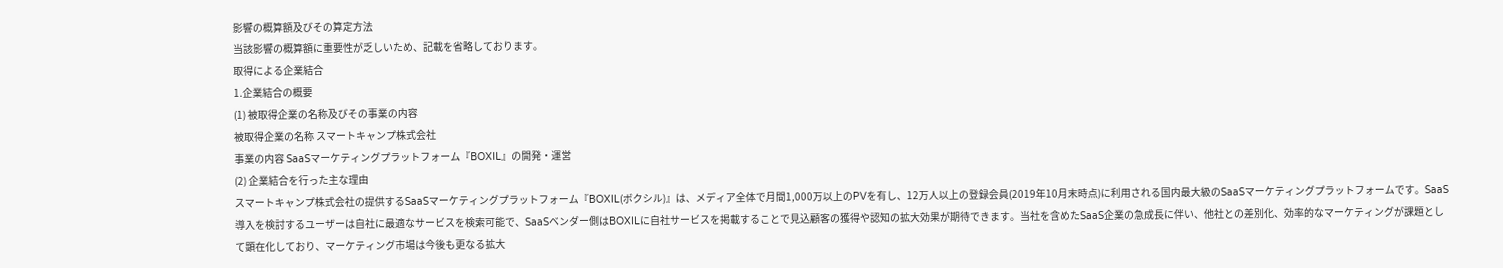影響の概算額及びその算定方法
当該影響の概算額に重要性が乏しいため、記載を省略しております。
取得による企業結合
1.企業結合の概要
(1) 被取得企業の名称及びその事業の内容
被取得企業の名称 スマートキャンプ株式会社
事業の内容 SaaSマーケティングプラットフォーム『BOXIL』の開発・運営
(2) 企業結合を行った主な理由
スマートキャンプ株式会社の提供するSaaSマーケティングプラットフォーム『BOXIL(ボクシル)』は、メディア全体で月間1,000万以上のPVを有し、12万人以上の登録会員(2019年10月末時点)に利用される国内最大級のSaaSマーケティングプラットフォームです。SaaS導入を検討するユーザーは自社に最適なサービスを検索可能で、SaaSベンダー側はBOXILに自社サービスを掲載することで見込顧客の獲得や認知の拡大効果が期待できます。当社を含めたSaaS企業の急成長に伴い、他社との差別化、効率的なマーケティングが課題として顕在化しており、マーケティング市場は今後も更なる拡大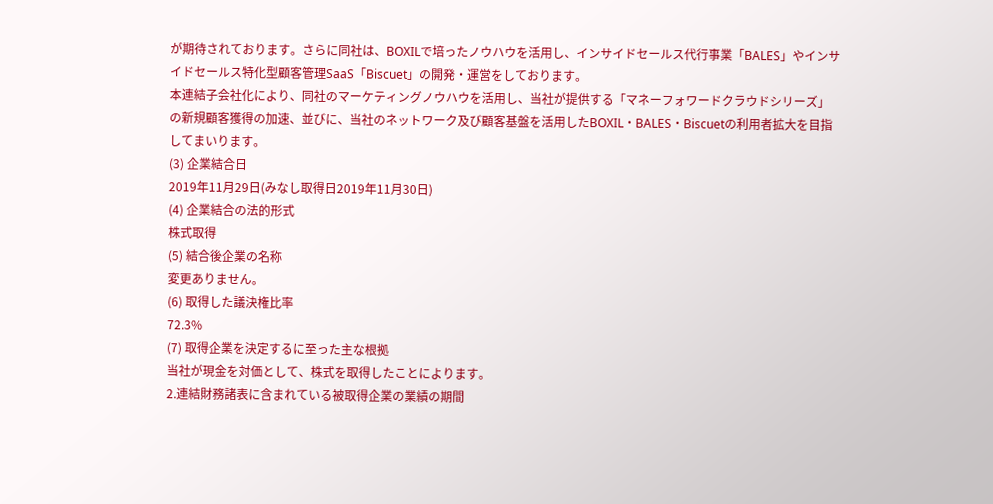が期待されております。さらに同社は、BOXILで培ったノウハウを活用し、インサイドセールス代行事業「BALES」やインサイドセールス特化型顧客管理SaaS「Biscuet」の開発・運営をしております。
本連結子会社化により、同社のマーケティングノウハウを活用し、当社が提供する「マネーフォワードクラウドシリーズ」の新規顧客獲得の加速、並びに、当社のネットワーク及び顧客基盤を活用したBOXIL・BALES・Biscuetの利用者拡大を目指してまいります。
(3) 企業結合日
2019年11月29日(みなし取得日2019年11月30日)
(4) 企業結合の法的形式
株式取得
(5) 結合後企業の名称
変更ありません。
(6) 取得した議決権比率
72.3%
(7) 取得企業を決定するに至った主な根拠
当社が現金を対価として、株式を取得したことによります。
2.連結財務諸表に含まれている被取得企業の業績の期間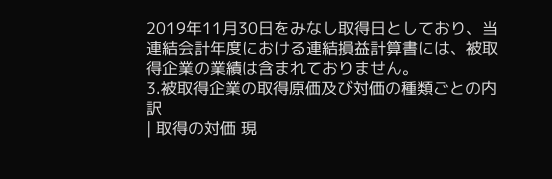2019年11月30日をみなし取得日としており、当連結会計年度における連結損益計算書には、被取得企業の業績は含まれておりません。
3.被取得企業の取得原価及び対価の種類ごとの内訳
| 取得の対価 現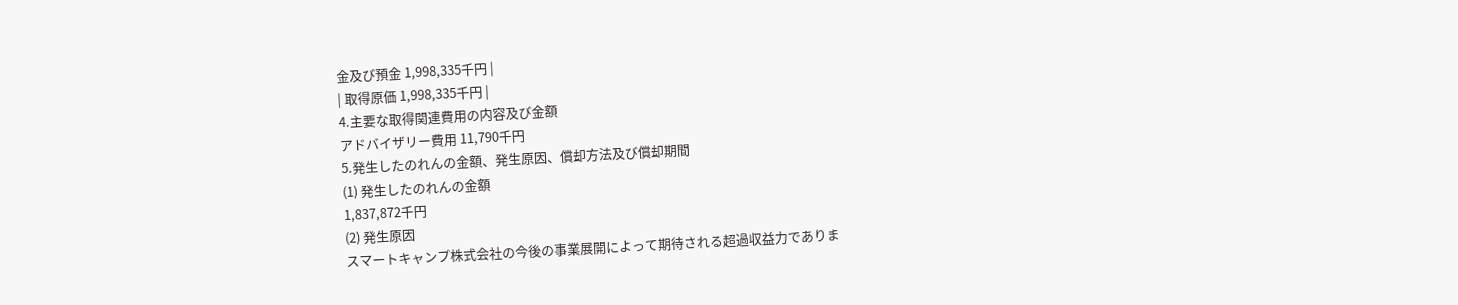金及び預金 1,998,335千円 |
| 取得原価 1,998,335千円 |
4.主要な取得関連費用の内容及び金額
アドバイザリー費用 11,790千円
5.発生したのれんの金額、発生原因、償却方法及び償却期間
(1) 発生したのれんの金額
1,837,872千円
(2) 発生原因
スマートキャンプ株式会社の今後の事業展開によって期待される超過収益力でありま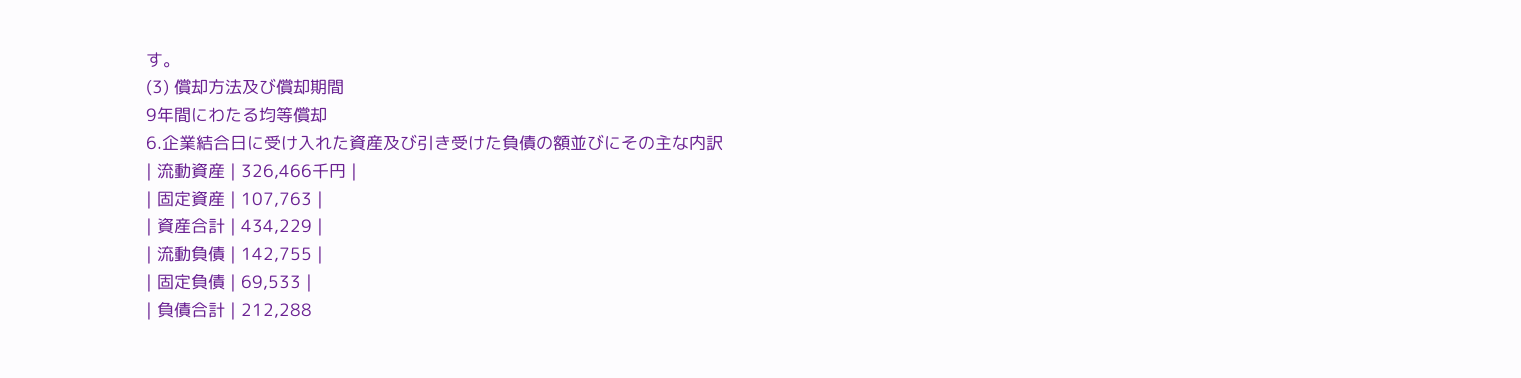す。
(3) 償却方法及び償却期間
9年間にわたる均等償却
6.企業結合日に受け入れた資産及び引き受けた負債の額並びにその主な内訳
| 流動資産 | 326,466千円 |
| 固定資産 | 107,763 |
| 資産合計 | 434,229 |
| 流動負債 | 142,755 |
| 固定負債 | 69,533 |
| 負債合計 | 212,288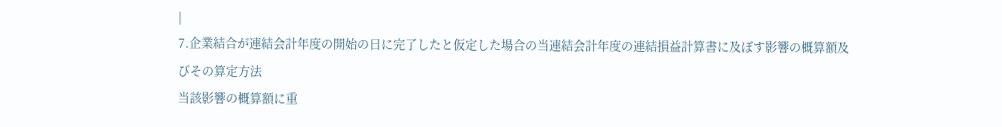|
7.企業結合が連結会計年度の開始の日に完了したと仮定した場合の当連結会計年度の連結損益計算書に及ぼす影響の概算額及びその算定方法
当該影響の概算額に重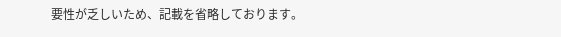要性が乏しいため、記載を省略しております。